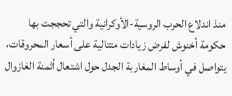منذ اندلاع الحرب الروسية-الأوكرانية والتي تحججت بها حكومة أخنوش لفرض زيادات متتالية على أسعار المحروقات، يتواصل في أوساط المغاربة الجدل حول اشتعال أثمنة الغازوال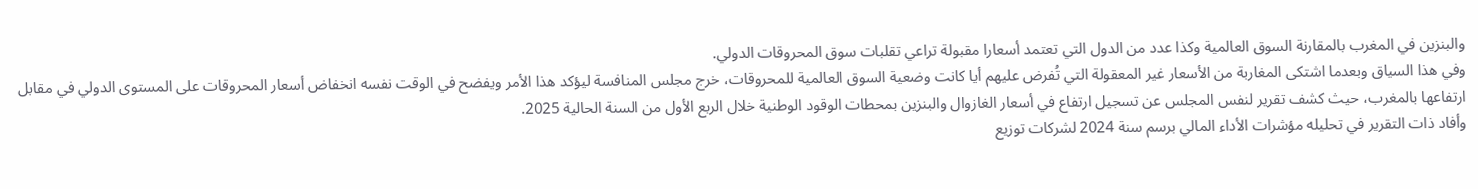والبنزين في المغرب بالمقارنة السوق العالمية وكذا عدد من الدول التي تعتمد أسعارا مقبولة تراعي تقلبات سوق المحروقات الدولي.
وفي هذا السياق وبعدما اشتكى المغاربة من الأسعار غير المعقولة التي تُفرض عليهم أيا كانت وضعية السوق العالمية للمحروقات، خرج مجلس المنافسة ليؤكد هذا الأمر ويفضح في الوقت نفسه انخفاض أسعار المحروقات على المستوى الدولي في مقابل ارتفاعها بالمغرب، حيث كشف تقرير لنفس المجلس عن تسجيل ارتفاع في أسعار الغازوال والبنزين بمحطات الوقود الوطنية خلال الربع الأول من السنة الحالية 2025.
وأفاد ذات التقرير في تحليله مؤشرات الأداء المالي برسم سنة 2024 لشركات توزيع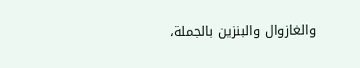والغازوال والبنزين بالجملة،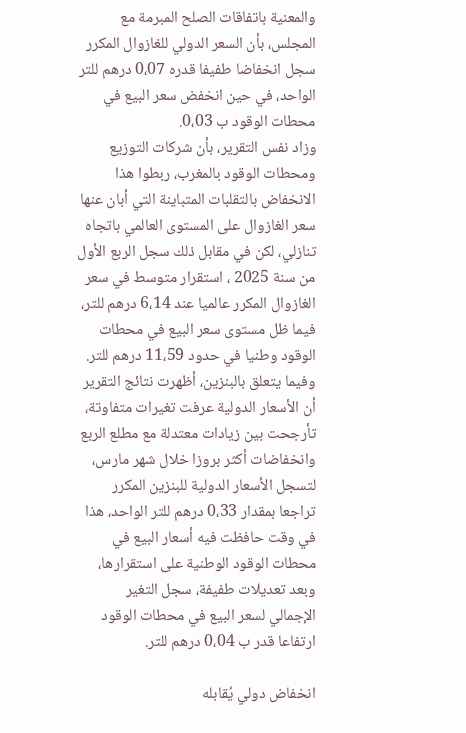والمعنية باتفاقات الصلح المبرمة مع المجلس، بأن السعر الدولي للغازوال المكرر سجل انخفاضا طفيفا قدره 0،07 درهم للتر الواحد، في حين انخفض سعر البيع في محطات الوقود ب 0،03.
وزاد نفس التقرير، بأن شركات التوزيع ومحطات الوقود بالمغرب، ربطوا هذا الانخفاض بالتقلبات المتباينة التي أبان عنها سعر الغازوال على المستوى العالمي باتجاه تنازلي، لكن في مقابل ذلك سجل الربع الأول من سنة 2025 ، استقرار متوسط في سعر الغازوال المكرر عالميا عند 6،14 درهم للتر، فيما ظل مستوى سعر البيع في محطات الوقود وطنيا في حدود 11،59 درهم للتر.
وفيما يتعلق بالبنزين، أظهرت نتائج التقرير أن الأسعار الدولية عرفت تغيرات متفاوتة، تأرجحت بين زيادات معتدلة مع مطلع الربع وانخفاضات أكثر بروزا خلال شهر مارس، لتسجل الأسعار الدولية للبنزين المكرر تراجعا بمقدار 0،33 درهم للتر الواحد، هذا في وقت حافظت فيه أسعار البيع في محطات الوقود الوطنية على استقرارها، وبعد تعديلات طفيفة، سجل التغير الإجمالي لسعر البيع في محطات الوقود ارتفاعا قدر ب 0،04 درهم للتر.

انخفاض دولي يُقابله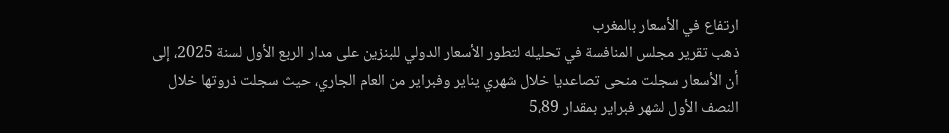ارتفاع في الأسعار بالمغرب
ذهب تقرير مجلس المنافسة في تحليله لتطور الأسعار الدولي للبنزين على مدار الربع الأول لسنة 2025، إلى أن الأسعار سجلت منحى تصاعديا خلال شهري يناير وفبراير من العام الجاري، حيث سجلت ذروتها خلال النصف الأول لشهر فبراير بمقدار 5،89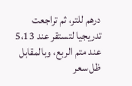درهم للتر، ثم تراجعت تدريجيا لتستقر عند 5،13 عند متم الربع، وبالمقابل ظل سعر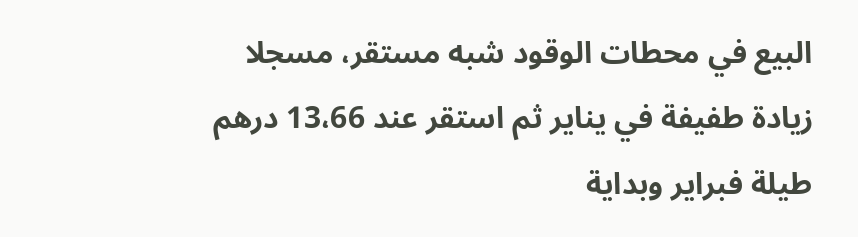البيع في محطات الوقود شبه مستقر، مسجلا زيادة طفيفة في يناير ثم استقر عند 13،66 درهم طيلة فبراير وبداية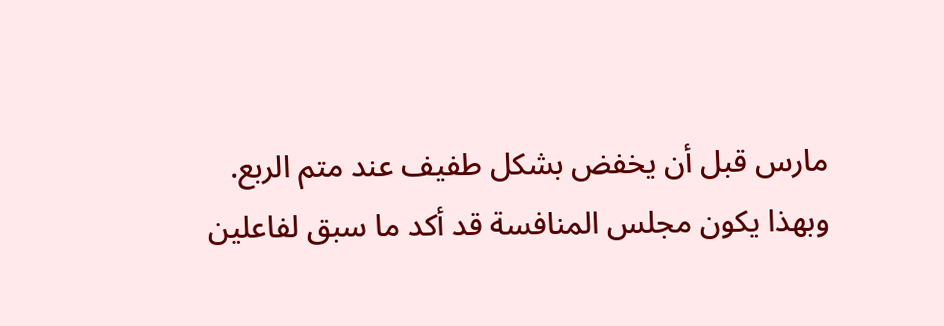مارس قبل أن يخفض بشكل طفيف عند متم الربع.
وبهذا يكون مجلس المنافسة قد أكد ما سبق لفاعلين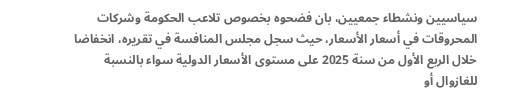سياسيين ونشطاء جمعيين، بان فضحوه بخصوص تلاعب الحكومة وشركات المحروقات في أسعار الأسعار، حيث سجل مجلس المنافسة في تقريره، انخفاضا خلال الربع الأول من سنة 2025 على مستوى الأسعار الدولية سواء بالنسبة للغازوال أو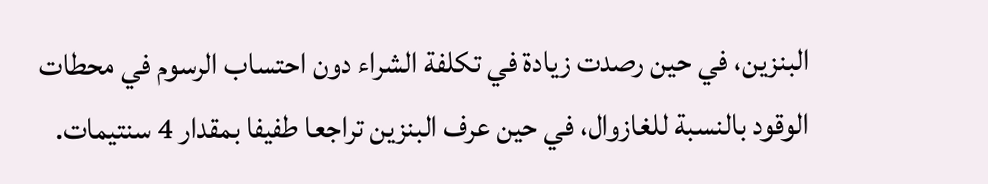البنزين، في حين رصدت زيادة في تكلفة الشراء دون احتساب الرسوم في محطات الوقود بالنسبة للغازوال، في حين عرف البنزين تراجعا طفيفا بمقدار 4 سنتيمات.